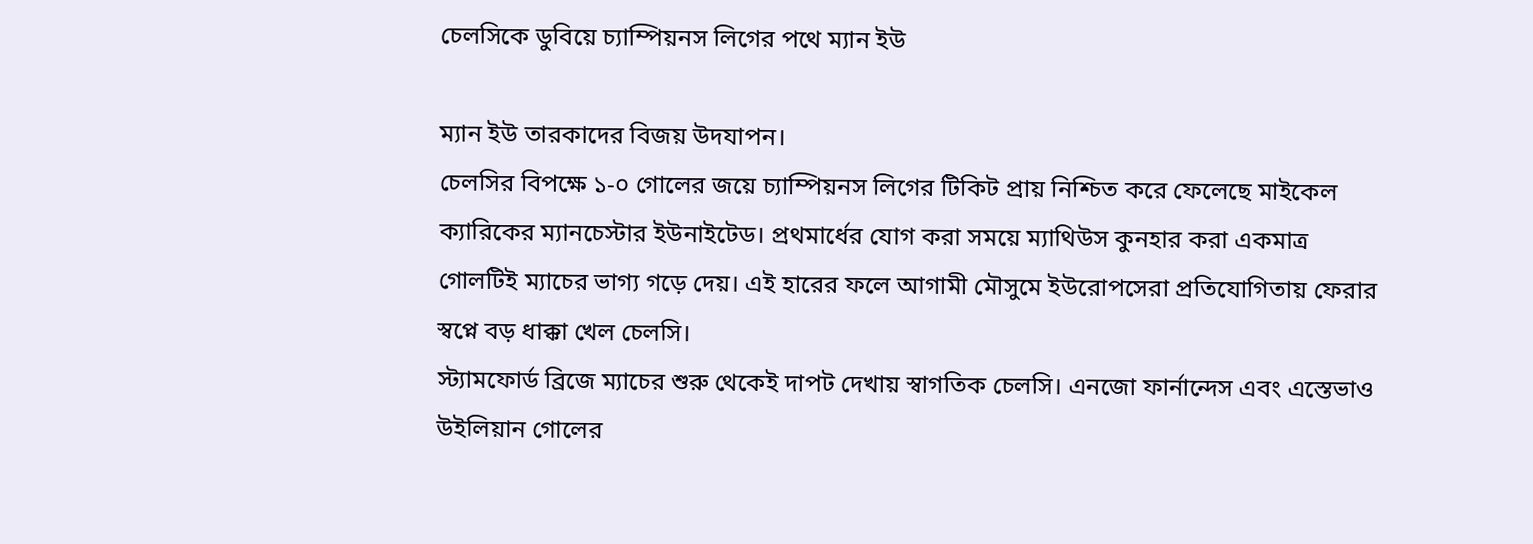চেলসিকে ডুবিয়ে চ্যাম্পিয়নস লিগের পথে ম্যান ইউ

ম্যান ইউ তারকাদের বিজয় উদযাপন।
চেলসির বিপক্ষে ১-০ গোলের জয়ে চ্যাম্পিয়নস লিগের টিকিট প্রায় নিশ্চিত করে ফেলেছে মাইকেল ক্যারিকের ম্যানচেস্টার ইউনাইটেড। প্রথমার্ধের যোগ করা সময়ে ম্যাথিউস কুনহার করা একমাত্র গোলটিই ম্যাচের ভাগ্য গড়ে দেয়। এই হারের ফলে আগামী মৌসুমে ইউরোপসেরা প্রতিযোগিতায় ফেরার স্বপ্নে বড় ধাক্কা খেল চেলসি।
স্ট্যামফোর্ড ব্রিজে ম্যাচের শুরু থেকেই দাপট দেখায় স্বাগতিক চেলসি। এনজো ফার্নান্দেস এবং এস্তেভাও উইলিয়ান গোলের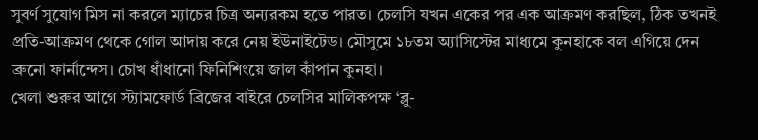সুবর্ণ সুযোগ মিস না করলে ম্যাচের চিত্র অন্যরকম হতে পারত। চেলসি যখন একের পর এক আক্রমণ করছিল, ঠিক তখনই প্রতি-আক্রমণ থেকে গোল আদায় করে নেয় ইউনাইটেড। মৌসুমে ১৮তম অ্যাসিস্টের মাধ্যমে কুনহাকে বল এগিয়ে দেন ব্রুনো ফার্নান্দেস। চোখ ধাঁধানো ফিনিশিংয়ে জাল কাঁপান কুনহা।
খেলা শুরুর আগে স্ট্যামফোর্ড ব্রিজের বাইরে চেলসির মালিকপক্ষ ‘ব্লু-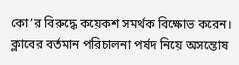কো’র বিরুদ্ধে কয়েকশ সমর্থক বিক্ষোভ করেন। ক্লাবের বর্তমান পরিচালনা পর্ষদ নিয়ে অসন্তোষ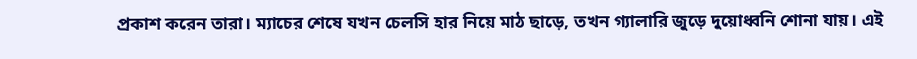প্রকাশ করেন তারা। ম্যাচের শেষে যখন চেলসি হার নিয়ে মাঠ ছাড়ে, তখন গ্যালারি জুড়ে দুয়োধ্বনি শোনা যায়। এই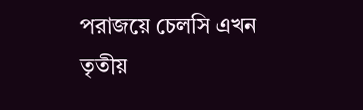পরাজয়ে চেলসি এখন তৃতীয়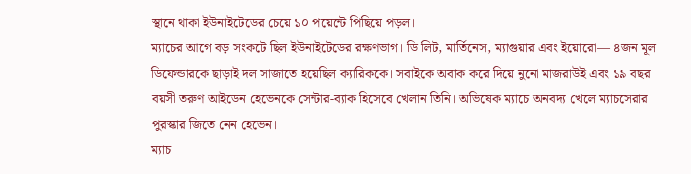স্থানে থাকা ইউনাইটেডের চেয়ে ১০ পয়েন্টে পিছিয়ে পড়ল।
ম্যাচের আগে বড় সংকটে ছিল ইউনাইটেডের রক্ষণভাগ। ডি লিট, মার্তিনেস, ম্যাগুয়ার এবং ইয়োরো— ৪জন মূল ডিফেন্ডারকে ছাড়াই দল সাজাতে হয়েছিল ক্যারিককে। সবাইকে অবাক করে দিয়ে নুনো মাজরাউই এবং ১৯ বছর বয়সী তরুণ আইডেন হেভেনকে সেন্টার-ব্যাক হিসেবে খেলান তিনি। অভিষেক ম্যাচে অনবদ্য খেলে ম্যাচসেরার পুরস্কার জিতে নেন হেভেন।
ম্যাচ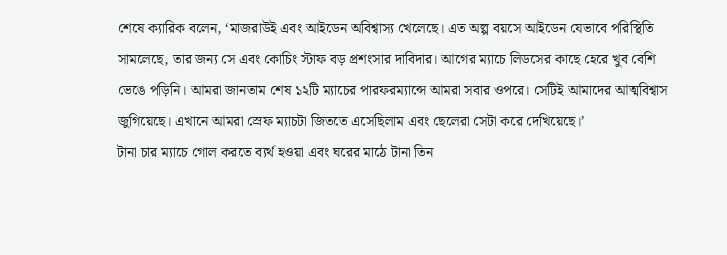শেষে ক্যারিক বলেন, ‘মাজরাউই এবং আইডেন অবিশ্বাস্য খেলেছে। এত অল্প বয়সে আইডেন যেভাবে পরিস্থিতি সামলেছে, তার জন্য সে এবং কোচিং স্টাফ বড় প্রশংসার দাবিদার। আগের ম্যাচে লিডসের কাছে হেরে খুব বেশি ভেঙে পড়িনি। আমরা জানতাম শেষ ১২টি ম্যাচের পারফরম্যান্সে আমরা সবার ওপরে। সেটিই আমাদের আত্মবিশ্বাস জুগিয়েছে। এখানে আমরা স্রেফ ম্যাচটা জিততে এসেছিলাম এবং ছেলেরা সেটা করে দেখিয়েছে।’
টানা চার ম্যাচে গোল করতে ব্যর্থ হওয়া এবং ঘরের মাঠে টানা তিন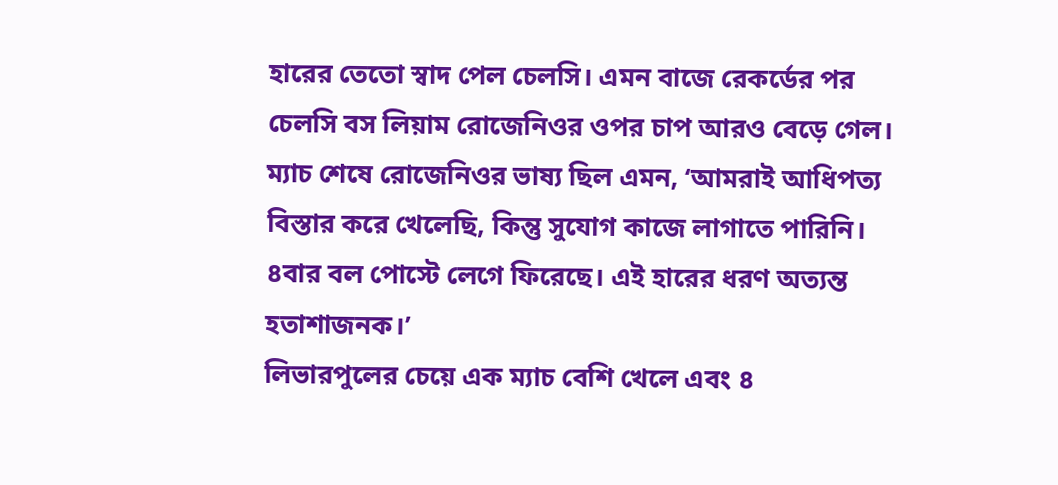হারের তেতো স্বাদ পেল চেলসি। এমন বাজে রেকর্ডের পর চেলসি বস লিয়াম রোজেনিওর ওপর চাপ আরও বেড়ে গেল। ম্যাচ শেষে রোজেনিওর ভাষ্য ছিল এমন, ‘আমরাই আধিপত্য বিস্তার করে খেলেছি, কিন্তু সুযোগ কাজে লাগাতে পারিনি। ৪বার বল পোস্টে লেগে ফিরেছে। এই হারের ধরণ অত্যন্ত হতাশাজনক।’
লিভারপুলের চেয়ে এক ম্যাচ বেশি খেলে এবং ৪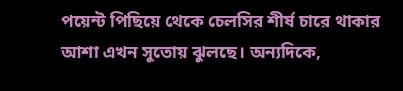পয়েন্ট পিছিয়ে থেকে চেলসির শীর্ষ চারে থাকার আশা এখন সুতোয় ঝুলছে। অন্যদিকে,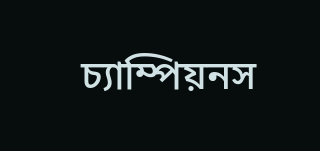চ্যাম্পিয়নস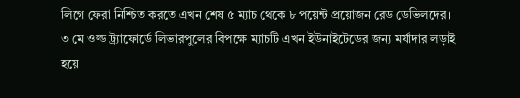লিগে ফেরা নিশ্চিত করতে এখন শেষ ৫ ম্যাচ থেকে ৮ পয়েন্ট প্রয়োজন রেড ডেভিলদের। ৩ মে ওল্ড ট্র্যাফোর্ডে লিভারপুলের বিপক্ষে ম্যাচটি এখন ইউনাইটেডের জন্য মর্যাদার লড়াই হয়ে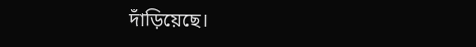দাঁড়িয়েছে।